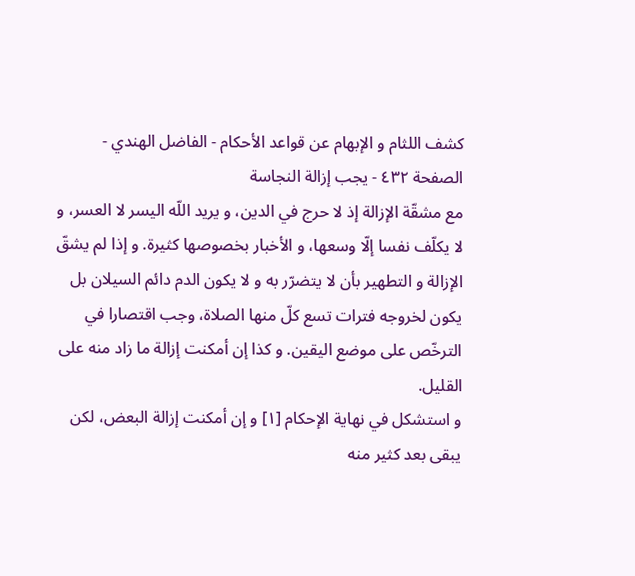كشف اللثام و الإبهام عن قواعد الأحكام - الفاضل الهندي - الصفحة ٤٣٢ - يجب إزالة النجاسة
مع مشقّة الإزالة إذ لا حرج في الدين، و يريد اللّه اليسر لا العسر، و لا يكلّف نفسا إلّا وسعها، و الأخبار بخصوصها كثيرة. و إذا لم يشقّ الإزالة و التطهير بأن لا يتضرّر به و لا يكون الدم دائم السيلان بل يكون لخروجه فترات تسع كلّ منها الصلاة، وجب اقتصارا في الترخّص على موضع اليقين. و كذا إن أمكنت إزالة ما زاد منه على القليل.
و استشكل في نهاية الإحكام [١] و إن أمكنت إزالة البعض، لكن يبقى بعد كثير منه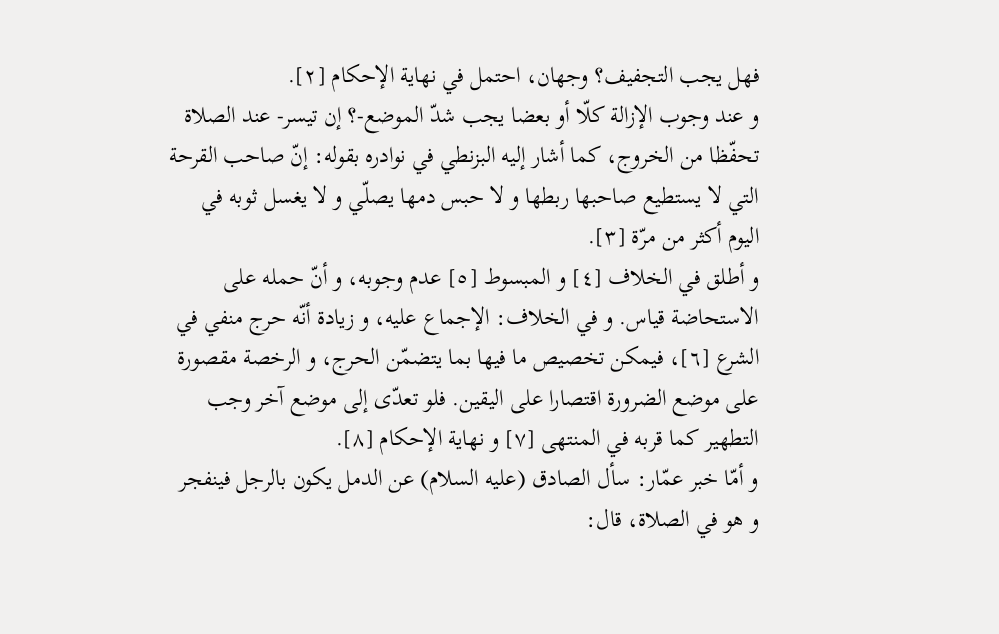فهل يجب التجفيف؟ وجهان، احتمل في نهاية الإحكام [٢].
و عند وجوب الإزالة كلّا أو بعضا يجب شدّ الموضع-؟ إن تيسر- عند الصلاة تحفّظا من الخروج، كما أشار إليه البزنطي في نوادره بقوله: إنّ صاحب القرحة التي لا يستطيع صاحبها ربطها و لا حبس دمها يصلّي و لا يغسل ثوبه في اليوم أكثر من مرّة [٣].
و أطلق في الخلاف [٤] و المبسوط [٥] عدم وجوبه، و أنّ حمله على الاستحاضة قياس. و في الخلاف: الإجماع عليه، و زيادة أنّه حرج منفي في الشرع [٦]، فيمكن تخصيص ما فيها بما يتضمّن الحرج، و الرخصة مقصورة على موضع الضرورة اقتصارا على اليقين. فلو تعدّى إلى موضع آخر وجب التطهير كما قربه في المنتهى [٧] و نهاية الإحكام [٨].
و أمّا خبر عمّار: سأل الصادق (عليه السلام) عن الدمل يكون بالرجل فينفجر و هو في الصلاة، قال: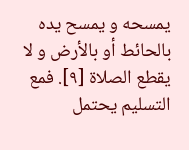يمسحه و يمسح يده بالحائط أو بالأرض و لا يقطع الصلاة [٩]. فمع التسليم يحتمل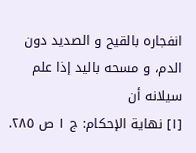انفجاره بالقيح و الصديد دون الدم، و مسحه باليد إذا علم سيلانه أن
[١] نهاية الإحكام: ج ١ ص ٢٨٥.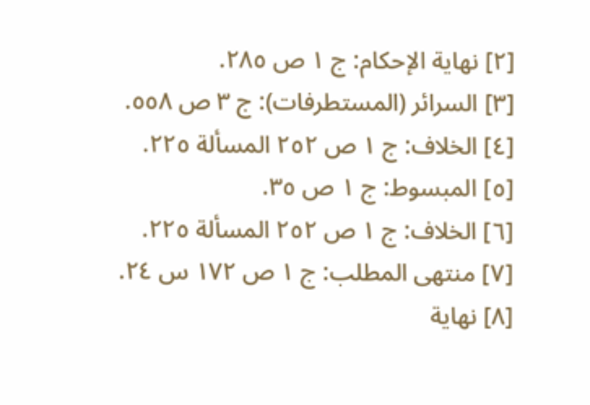[٢] نهاية الإحكام: ج ١ ص ٢٨٥.
[٣] السرائر (المستطرفات): ج ٣ ص ٥٥٨.
[٤] الخلاف: ج ١ ص ٢٥٢ المسألة ٢٢٥.
[٥] المبسوط: ج ١ ص ٣٥.
[٦] الخلاف: ج ١ ص ٢٥٢ المسألة ٢٢٥.
[٧] منتهى المطلب: ج ١ ص ١٧٢ س ٢٤.
[٨] نهاية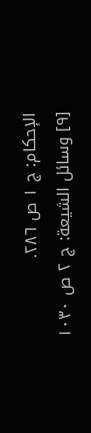الإحكام: ج ١ ص ٢٨٦.
[٩] وسائل الشيعة: ج ٢ ص ١٠٣٠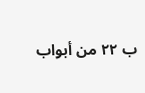ب ٢٢ من أبواب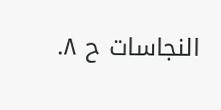النجاسات ح ٨.